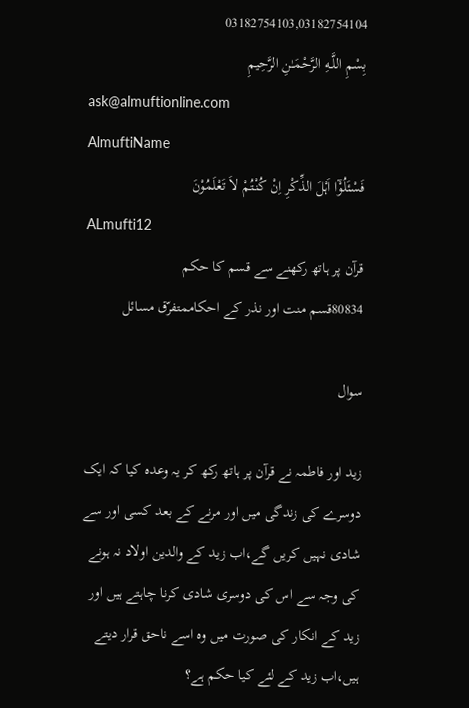03182754103,03182754104
بِسْمِ اللَّـهِ الرَّحْمَـٰنِ الرَّحِيمِ
ask@almuftionline.com
AlmuftiName
فَسْئَلُوْٓا اَہْلَ الذِّکْرِ اِنْ کُنْتُمْ لاَ تَعْلَمُوْنَ
ALmufti12
قرآن پر ہاتھ رکھنے سے قسم کا حکم
80834قسم منت اور نذر کے احکاممتفرّق مسائل

سوال

زید اور فاطمہ نے قرآن پر ہاتھ رکھ کر یہ وعدہ کیا کہ ایک دوسرے کی زندگی میں اور مرنے کے بعد کسی اور سے شادی نہیں کریں گے،اب زید کے والدین اولاد نہ ہونے کی وجہ سے اس کی دوسری شادی کرنا چاہتے ہیں اور زید کے انکار کی صورت میں وہ اسے ناحق قرار دیتے ہیں،اب زید کے لئے کیا حکم ہے؟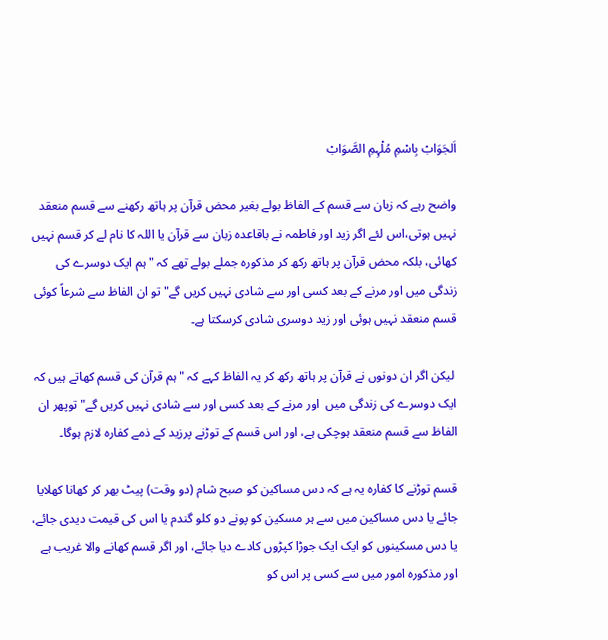اَلجَوَابْ بِاسْمِ مُلْہِمِ الصَّوَابْ

واضح رہے کہ زبان سے قسم کے الفاظ بولے بغیر محض قرآن پر ہاتھ رکھنے سے قسم منعقد نہیں ہوتی،اس لئے اگر زید اور فاطمہ نے باقاعدہ زبان سے قرآن یا اللہ کا نام لے کر قسم نہیں کھائی، بلکہ محض قرآن پر ہاتھ رکھ کر مذکورہ جملے بولے تھے کہ "ہم ایک دوسرے کی زندگی میں اور مرنے کے بعد کسی اور سے شادی نہیں کریں گے" تو ان الفاظ سے شرعاً کوئی قسم منعقد نہیں ہوئی اور زید دوسری شادی کرسکتا ہے۔

 لیکن اگر ان دونوں نے قرآن پر ہاتھ رکھ کر یہ الفاظ کہے کہ "ہم قرآن کی قسم کھاتے ہیں کہ ایک دوسرے کی زندگی میں  اور مرنے کے بعد کسی اور سے شادی نہیں کریں گے" توپھر ان الفاظ سے قسم منعقد ہوچکی ہے، اور اس قسم کے توڑنے پرزید کے ذمے کفارہ لازم ہوگا۔

قسم توڑنے کا کفارہ یہ ہے کہ دس مساکین کو صبح شام (دو وقت) پیٹ بھر کر کھانا کھلایا جائے یا دس مساکین میں سے ہر مسکین کو پونے دو کلو گندم یا اس کی قیمت دیدی جائے، یا دس مسکینوں کو ایک ایک جوڑا کپڑوں کادے دیا جائے، اور اگر قسم کھانے والا غریب ہے اور مذکورہ امور میں سے کسی پر اس کو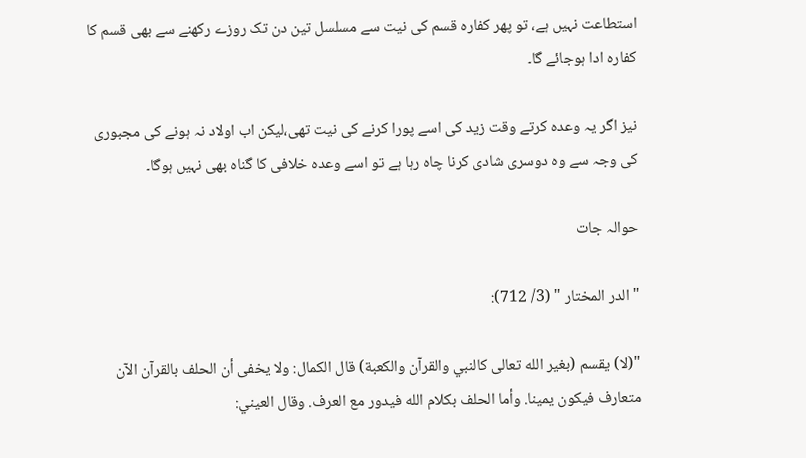استطاعت نہیں ہے، تو پھر کفارہ قسم کی نیت سے مسلسل تین دن تک روزے رکھنے سے بھی قسم کا کفارہ ادا ہوجائے گا۔

نیز اگر یہ وعدہ کرتے وقت زید کی اسے پورا کرنے کی نیت تھی،لیکن اب اولاد نہ ہونے کی مجبوری کی وجہ سے وہ دوسری شادی کرنا چاہ رہا ہے تو اسے وعدہ خلافی کا گناہ بھی نہیں ہوگا۔

حوالہ جات

"الدر المختار " (3/ 712):

"(لا) يقسم (بغير الله تعالى كالنبي والقرآن والكعبة) قال الكمال: ولا يخفى أن الحلف بالقرآن الآن متعارف فيكون يمينا. وأما الحلف بكلام الله فيدور مع العرف. وقال العيني: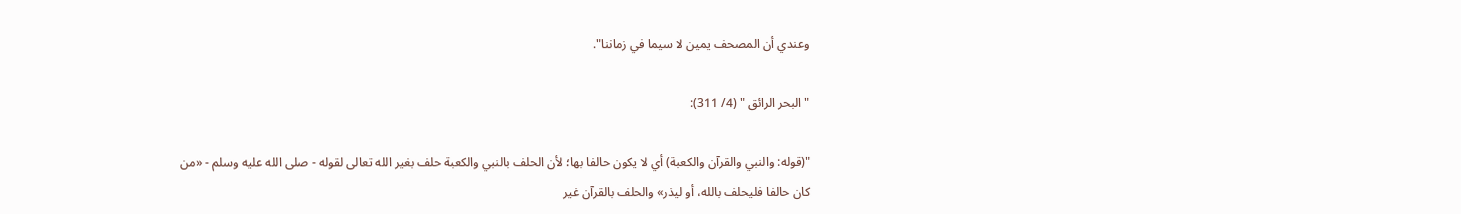وعندي أن المصحف يمين لا سيما في زماننا".

"البحر الرائق " (4/ 311):

"(قوله: والنبي والقرآن والكعبة) أي لا يكون حالفا بها؛ لأن الحلف بالنبي والكعبة حلف بغير الله تعالى لقوله - صلى الله عليه وسلم - «من كان حالفا فليحلف بالله، أو ليذر» والحلف بالقرآن غير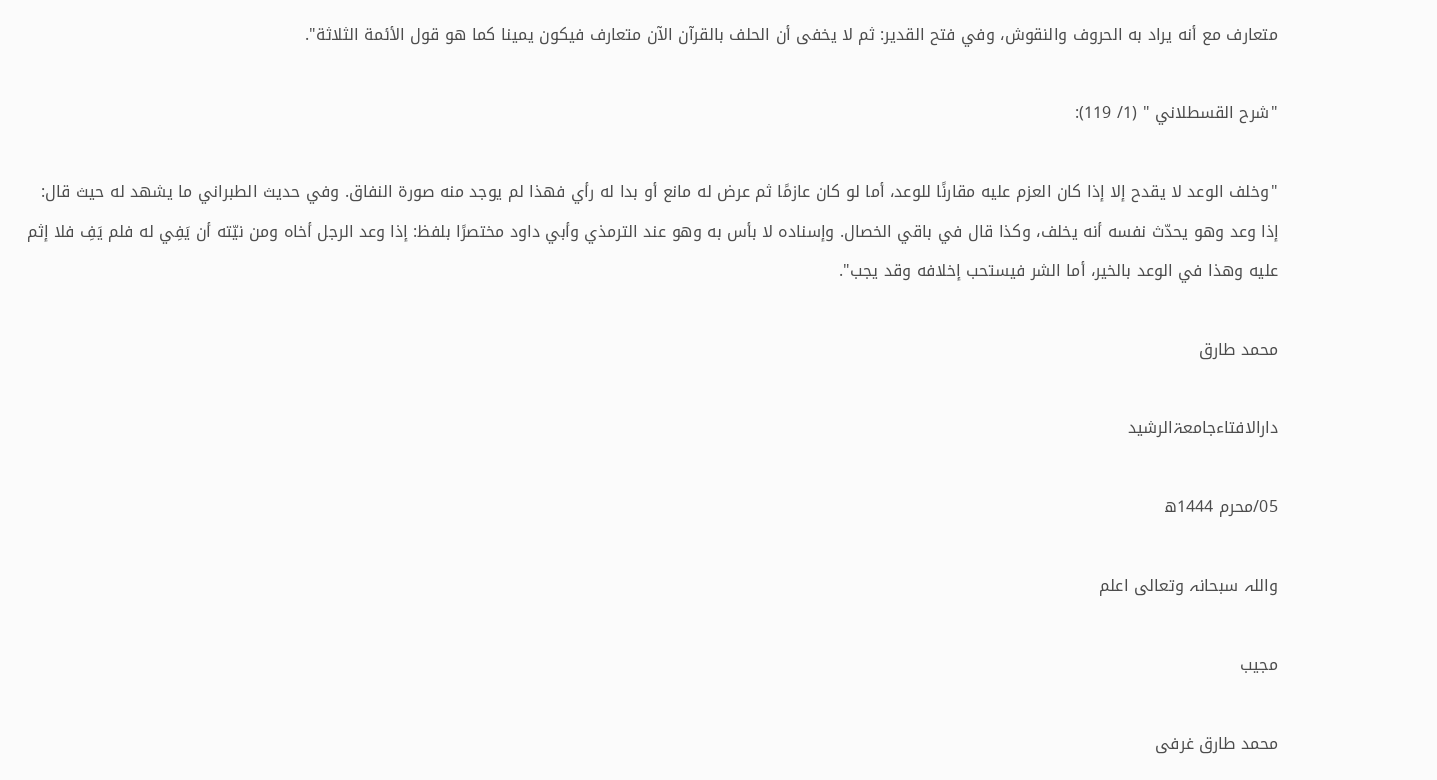متعارف مع أنه يراد به الحروف والنقوش، وفي فتح القدير: ثم لا يخفى أن الحلف بالقرآن الآن متعارف فيكون يمينا كما هو قول الأئمة الثلاثة".

"شرح القسطلاني " (1/ 119):

"وخلف الوعد لا يقدح إلا إذا كان العزم عليه مقارنًا للوعد، أما لو كان عازمًا ثم عرض له مانع أو بدا له رأي فهذا لم يوجد منه صورة النفاق. وفي حديث الطبراني ما يشهد له حيث قال: إذا وعد وهو يحدّث نفسه أنه يخلف، وكذا قال في باقي الخصال. وإسناده لا بأس به وهو عند الترمذي وأبي داود مختصرًا بلفظ: إذا وعد الرجل أخاه ومن نيّته أن يَفِي له فلم يَفِ فلا إثم عليه وهذا في الوعد بالخير، أما الشر فيستحب إخلافه وقد يجب".

محمد طارق

دارالافتاءجامعۃالرشید

05/محرم 1444ھ

واللہ سبحانہ وتعالی اعلم

مجیب

محمد طارق غرفی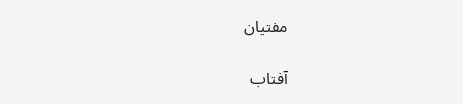مفتیان

آفتاب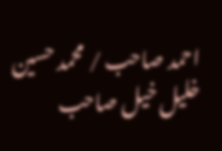احمد صاحب / محمد حسین خلیل خیل صاحب